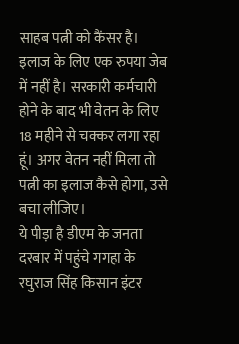साहब पत्नी को कैंसर है। इलाज के लिए एक रुपया जेब में नहीं है। सरकारी कर्मचारी होने के बाद भी वेतन के लिए 18 महीने से चक्कर लगा रहा हूं। अगर वेतन नहीं मिला तो पत्नी का इलाज कैसे होगा, उसे बचा लीजिए।
ये पीड़ा है डीएम के जनता दरबार में पहुंचे गगहा के रघुराज सिंह किसान इंटर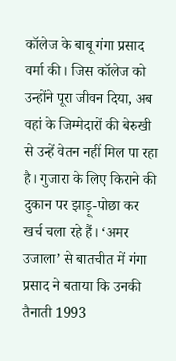कॉलेज के बाबू गंगा प्रसाद वर्मा की। जिस कॉलेज को उन्होंने पूरा जीवन दिया, अब वहां के जिम्मेदारों की बेरुखी से उन्हें वेतन नहीं मिल पा रहा है। गुजारा के लिए किराने की दुकान पर झाड़ू-पोछा कर खर्च चला रहे हैं। ‘अमर उजाला’ से बातचीत में गंगा प्रसाद ने बताया कि उनकी तैनाती 1993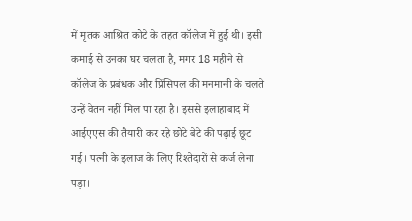में मृतक आश्रित कोटे के तहत कॉलेज में हुई थी। इसी कमाई से उनका घर चलता है, मगर 18 महीने से कॉलेज के प्रबंधक और प्रिंसिपल की मनमानी के चलते उन्हें वेतन नहीं मिल पा रहा है। इससे इलाहाबाद में आईएएस की तैयारी कर रहे छोटे बेटे की पढ़ाई छूट गई। पत्नी के इलाज के लिए रिश्तेदारों से कर्ज लेना पड़ा।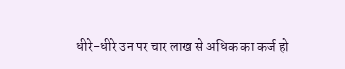धीरे-धीरे उन पर चार लाख से अधिक का कर्ज हो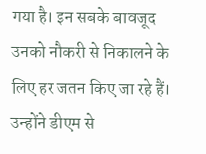गया है। इन सबके बावजूद उनको नौकरी से निकालने के लिए हर जतन किए जा रहे हैं। उन्होंने डीएम से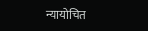न्यायोचित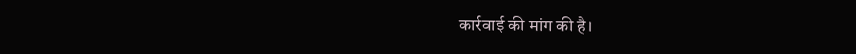कार्रवाई की मांग की है।